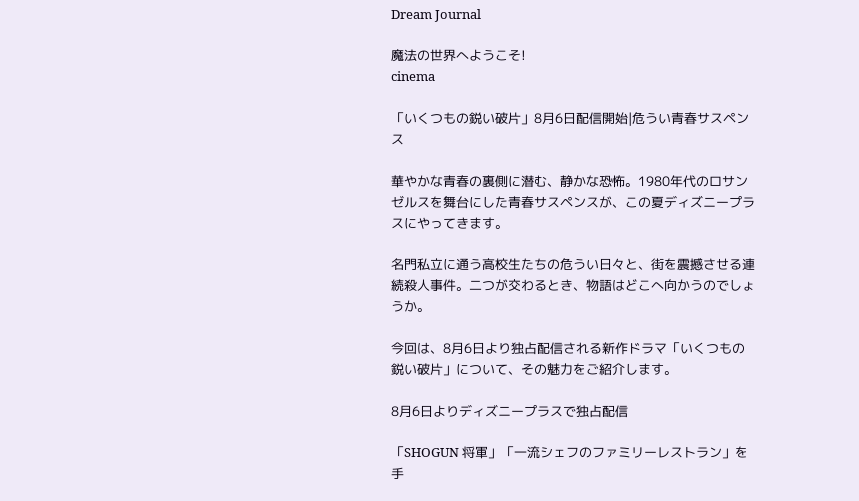Dream Journal

魔法の世界へようこそ!
cinema

「いくつもの鋭い破片」8月6日配信開始|危うい青春サスペンス

華やかな青春の裏側に潜む、静かな恐怖。1980年代のロサンゼルスを舞台にした青春サスペンスが、この夏ディズニープラスにやってきます。

名門私立に通う高校生たちの危うい日々と、街を震撼させる連続殺人事件。二つが交わるとき、物語はどこへ向かうのでしょうか。

今回は、8月6日より独占配信される新作ドラマ「いくつもの鋭い破片」について、その魅力をご紹介します。

8月6日よりディズニープラスで独占配信

「SHOGUN 将軍」「一流シェフのファミリーレストラン」を手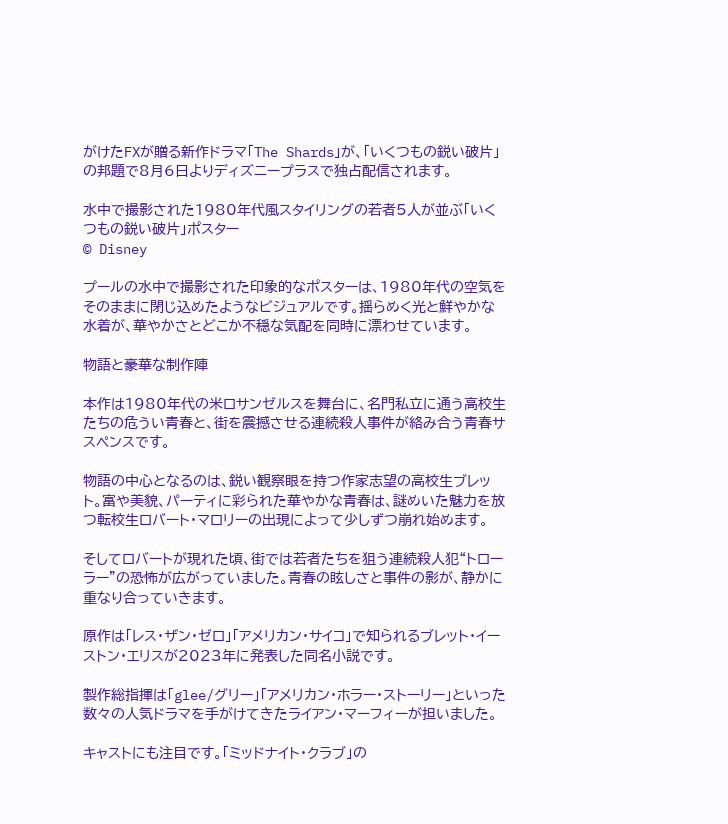がけたFXが贈る新作ドラマ「The Shards」が、「いくつもの鋭い破片」の邦題で8月6日よりディズニープラスで独占配信されます。

水中で撮影された1980年代風スタイリングの若者5人が並ぶ「いくつもの鋭い破片」ポスター
© Disney

プールの水中で撮影された印象的なポスターは、1980年代の空気をそのままに閉じ込めたようなビジュアルです。揺らめく光と鮮やかな水着が、華やかさとどこか不穏な気配を同時に漂わせています。

物語と豪華な制作陣

本作は1980年代の米ロサンゼルスを舞台に、名門私立に通う高校生たちの危うい青春と、街を震撼させる連続殺人事件が絡み合う青春サスペンスです。

物語の中心となるのは、鋭い観察眼を持つ作家志望の高校生ブレット。富や美貌、パーティに彩られた華やかな青春は、謎めいた魅力を放つ転校生ロバート・マロリーの出現によって少しずつ崩れ始めます。

そしてロバートが現れた頃、街では若者たちを狙う連続殺人犯“トローラー”の恐怖が広がっていました。青春の眩しさと事件の影が、静かに重なり合っていきます。

原作は「レス・ザン・ゼロ」「アメリカン・サイコ」で知られるブレット・イーストン・エリスが2023年に発表した同名小説です。

製作総指揮は「glee/グリー」「アメリカン・ホラー・ストーリー」といった数々の人気ドラマを手がけてきたライアン・マーフィーが担いました。

キャストにも注目です。「ミッドナイト・クラブ」の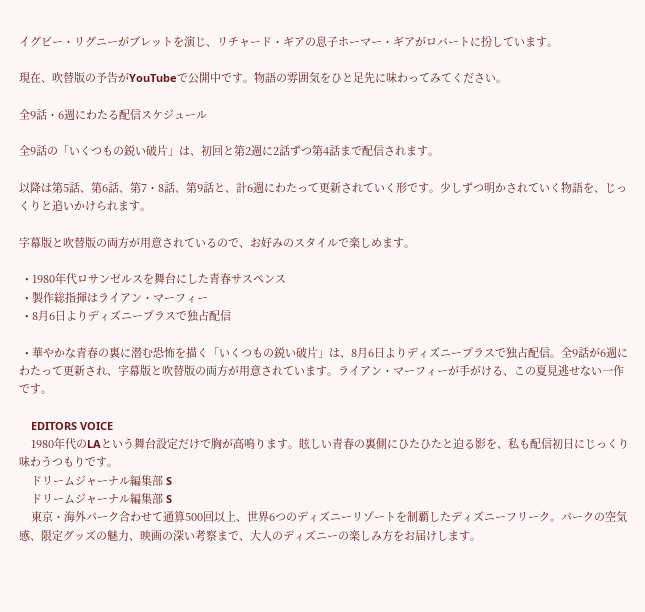イグビー・リグニーがブレットを演じ、リチャード・ギアの息子ホーマー・ギアがロバートに扮しています。

現在、吹替版の予告がYouTubeで公開中です。物語の雰囲気をひと足先に味わってみてください。

全9話・6週にわたる配信スケジュール

全9話の「いくつもの鋭い破片」は、初回と第2週に2話ずつ第4話まで配信されます。

以降は第5話、第6話、第7・8話、第9話と、計6週にわたって更新されていく形です。少しずつ明かされていく物語を、じっくりと追いかけられます。

字幕版と吹替版の両方が用意されているので、お好みのスタイルで楽しめます。

  • 1980年代ロサンゼルスを舞台にした青春サスペンス
  • 製作総指揮はライアン・マーフィー
  • 8月6日よりディズニープラスで独占配信

  • 華やかな青春の裏に潜む恐怖を描く「いくつもの鋭い破片」は、8月6日よりディズニープラスで独占配信。全9話が6週にわたって更新され、字幕版と吹替版の両方が用意されています。ライアン・マーフィーが手がける、この夏見逃せない一作です。

    EDITORS VOICE
    1980年代のLAという舞台設定だけで胸が高鳴ります。眩しい青春の裏側にひたひたと迫る影を、私も配信初日にじっくり味わうつもりです。
    ドリームジャーナル編集部 S
    ドリームジャーナル編集部 S
    東京・海外パーク合わせて通算500回以上、世界6つのディズニーリゾートを制覇したディズニーフリーク。パークの空気感、限定グッズの魅力、映画の深い考察まで、大人のディズニーの楽しみ方をお届けします。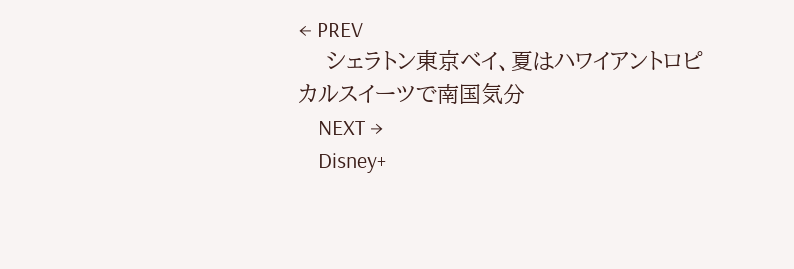← PREV
    シェラトン東京ベイ、夏はハワイアントロピカルスイーツで南国気分
    NEXT →
    Disney+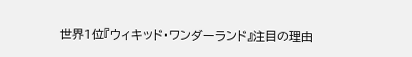世界1位『ウィキッド・ワンダーランド』注目の理由